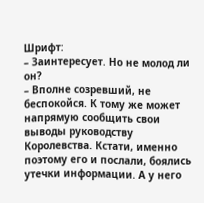Шрифт:
– Заинтересует. Но не молод ли он?
– Вполне созревший, не беспокойся. К тому же может напрямую сообщить свои выводы руководству Королевства. Кстати, именно поэтому его и послали, боялись утечки информации. А у него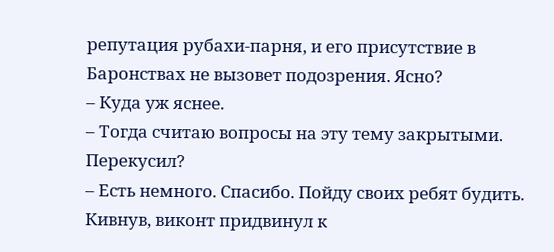репутация рубахи-парня, и его присутствие в Баронствах не вызовет подозрения. Ясно?
– Куда уж яснее.
– Тогда считаю вопросы на эту тему закрытыми. Перекусил?
– Есть немного. Спасибо. Пойду своих ребят будить.
Кивнув, виконт придвинул к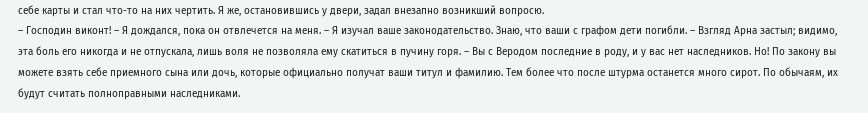себе карты и стал что-то на них чертить. Я же, остановившись у двери, задал внезапно возникший вопросю.
– Господин виконт! – Я дождался, пока он отвлечется на меня. – Я изучал ваше законодательство. Знаю, что ваши с графом дети погибли. – Взгляд Арна застыл; видимо, эта боль его никогда и не отпускала, лишь воля не позволяла ему скатиться в пучину горя. – Вы с Веродом последние в роду, и у вас нет наследников. Но! По закону вы можете взять себе приемного сына или дочь, которые официально получат ваши титул и фамилию. Тем более что после штурма останется много сирот. По обычаям, их будут считать полноправными наследниками.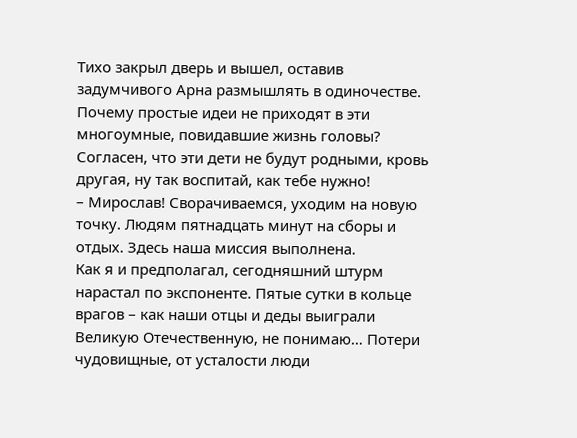Тихо закрыл дверь и вышел, оставив задумчивого Арна размышлять в одиночестве. Почему простые идеи не приходят в эти многоумные, повидавшие жизнь головы? Согласен, что эти дети не будут родными, кровь другая, ну так воспитай, как тебе нужно!
– Мирослав! Сворачиваемся, уходим на новую точку. Людям пятнадцать минут на сборы и отдых. Здесь наша миссия выполнена.
Как я и предполагал, сегодняшний штурм нарастал по экспоненте. Пятые сутки в кольце врагов – как наши отцы и деды выиграли Великую Отечественную, не понимаю… Потери чудовищные, от усталости люди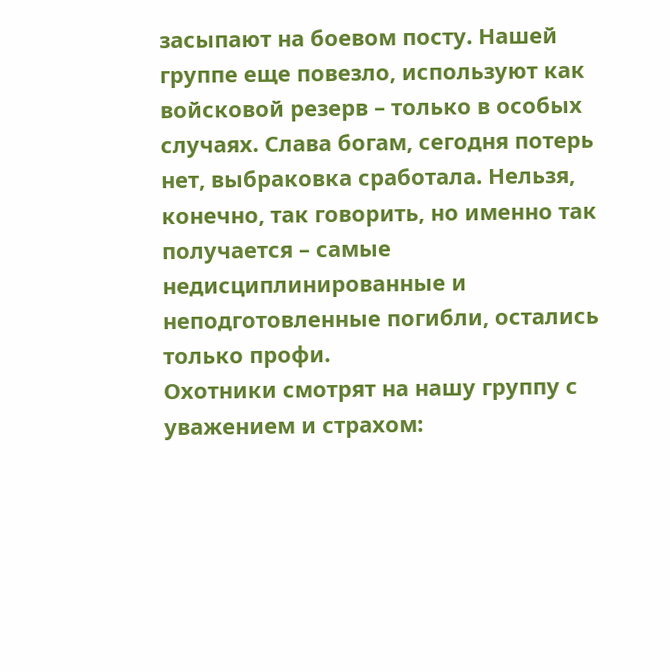засыпают на боевом посту. Нашей группе еще повезло, используют как войсковой резерв – только в особых случаях. Слава богам, сегодня потерь нет, выбраковка сработала. Нельзя, конечно, так говорить, но именно так получается – самые недисциплинированные и неподготовленные погибли, остались только профи.
Охотники смотрят на нашу группу с уважением и страхом: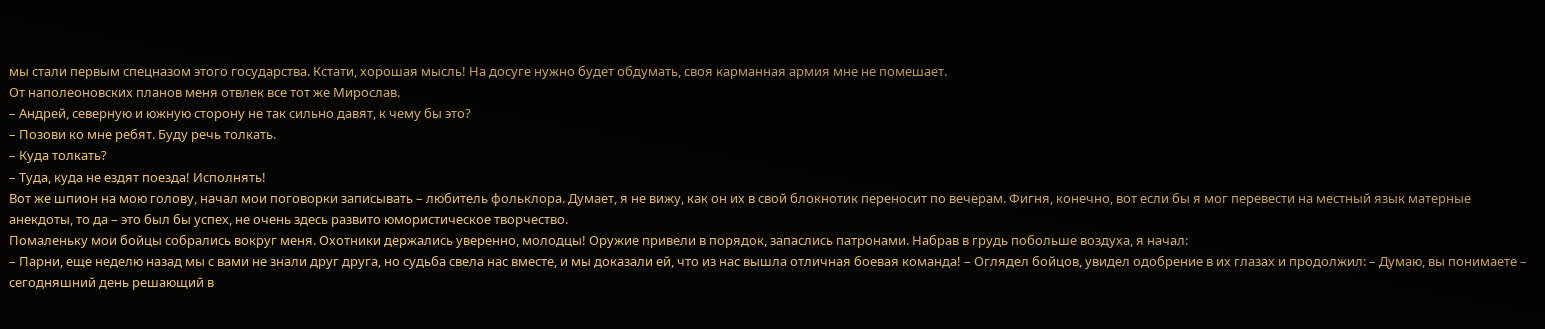мы стали первым спецназом этого государства. Кстати, хорошая мысль! На досуге нужно будет обдумать, своя карманная армия мне не помешает.
От наполеоновских планов меня отвлек все тот же Мирослав.
– Андрей, северную и южную сторону не так сильно давят, к чему бы это?
– Позови ко мне ребят. Буду речь толкать.
– Куда толкать?
– Туда, куда не ездят поезда! Исполнять!
Вот же шпион на мою голову, начал мои поговорки записывать – любитель фольклора. Думает, я не вижу, как он их в свой блокнотик переносит по вечерам. Фигня, конечно, вот если бы я мог перевести на местный язык матерные анекдоты, то да – это был бы успех, не очень здесь развито юмористическое творчество.
Помаленьку мои бойцы собрались вокруг меня. Охотники держались уверенно, молодцы! Оружие привели в порядок, запаслись патронами. Набрав в грудь побольше воздуха, я начал:
– Парни, еще неделю назад мы с вами не знали друг друга, но судьба свела нас вместе, и мы доказали ей, что из нас вышла отличная боевая команда! – Оглядел бойцов, увидел одобрение в их глазах и продолжил: – Думаю, вы понимаете – сегодняшний день решающий в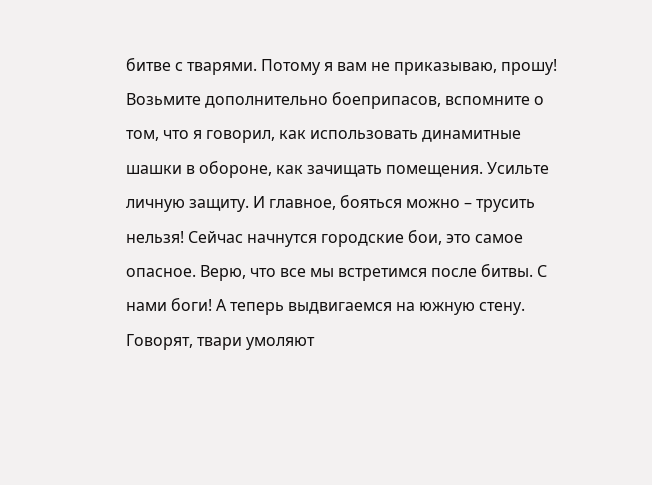битве с тварями. Потому я вам не приказываю, прошу! Возьмите дополнительно боеприпасов, вспомните о том, что я говорил, как использовать динамитные шашки в обороне, как зачищать помещения. Усильте личную защиту. И главное, бояться можно – трусить нельзя! Сейчас начнутся городские бои, это самое опасное. Верю, что все мы встретимся после битвы. С нами боги! А теперь выдвигаемся на южную стену. Говорят, твари умоляют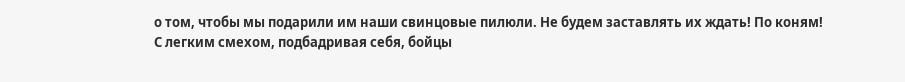о том, чтобы мы подарили им наши свинцовые пилюли. Не будем заставлять их ждать! По коням!
С легким смехом, подбадривая себя, бойцы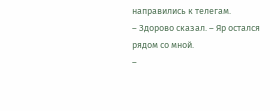направились к телегам.
– Здорово сказал. – Яр остался рядом со мной.
–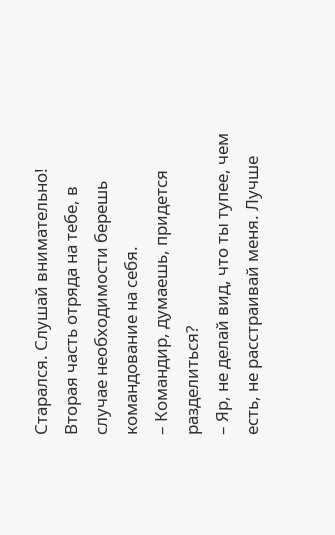Старался. Слушай внимательно! Вторая часть отряда на тебе, в случае необходимости берешь командование на себя.
– Командир, думаешь, придется разделиться?
– Яр, не делай вид, что ты тупее, чем есть, не расстраивай меня. Лучше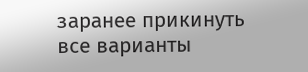заранее прикинуть все варианты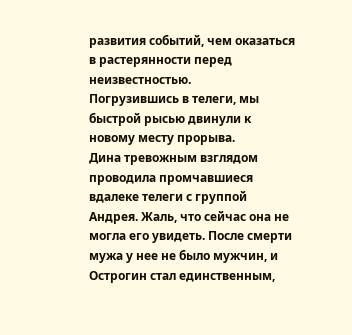развития событий, чем оказаться в растерянности перед неизвестностью.
Погрузившись в телеги, мы быстрой рысью двинули к новому месту прорыва.
Дина тревожным взглядом проводила промчавшиеся вдалеке телеги с группой Андрея. Жаль, что сейчас она не могла его увидеть. После смерти мужа у нее не было мужчин, и Острогин стал единственным,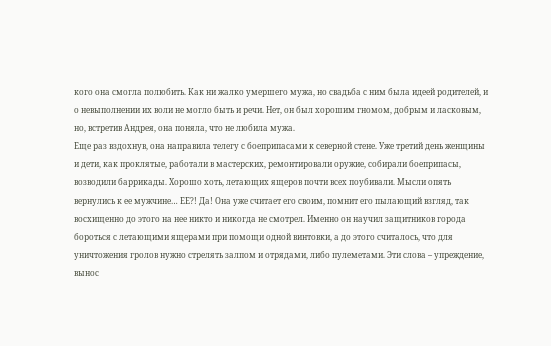кого она смогла полюбить. Как ни жалко умершего мужа, но свадьба с ним была идеей родителей, и о невыполнении их воли не могло быть и речи. Нет, он был хорошим гномом, добрым и ласковым, но, встретив Андрея, она поняла, что не любила мужа.
Еще раз вздохнув, она направила телегу с боеприпасами к северной стене. Уже третий день женщины и дети, как проклятые, работали в мастерских, ремонтировали оружие, собирали боеприпасы, возводили баррикады. Хорошо хоть, летающих ящеров почти всех поубивали. Мысли опять вернулись к ее мужчине… ЕЕ?! Да! Она уже считает его своим, помнит его пылающий взгляд, так восхищенно до этого на нее никто и никогда не смотрел. Именно он научил защитников города бороться с летающими ящерами при помощи одной винтовки, а до этого считалось, что для уничтожения гролов нужно стрелять залпом и отрядами, либо пулеметами. Эти слова – упреждение, вынос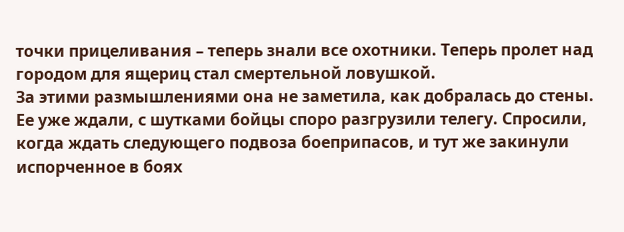точки прицеливания – теперь знали все охотники. Теперь пролет над городом для ящериц стал смертельной ловушкой.
За этими размышлениями она не заметила, как добралась до стены. Ее уже ждали, с шутками бойцы споро разгрузили телегу. Спросили, когда ждать следующего подвоза боеприпасов, и тут же закинули испорченное в боях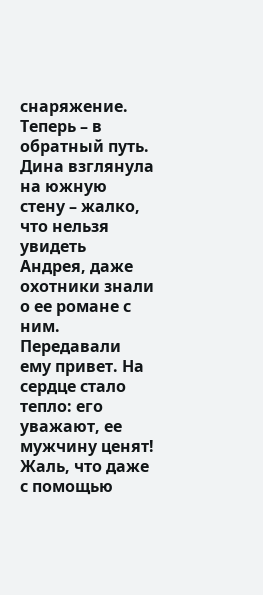снаряжение. Теперь – в обратный путь. Дина взглянула на южную стену – жалко, что нельзя увидеть Андрея, даже охотники знали о ее романе с ним. Передавали ему привет. На сердце стало тепло: его уважают, ее мужчину ценят! Жаль, что даже с помощью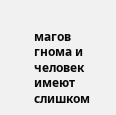магов гнома и человек имеют слишком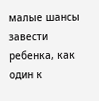малые шансы завести ребенка, как один к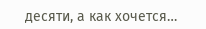десяти, а как хочется…